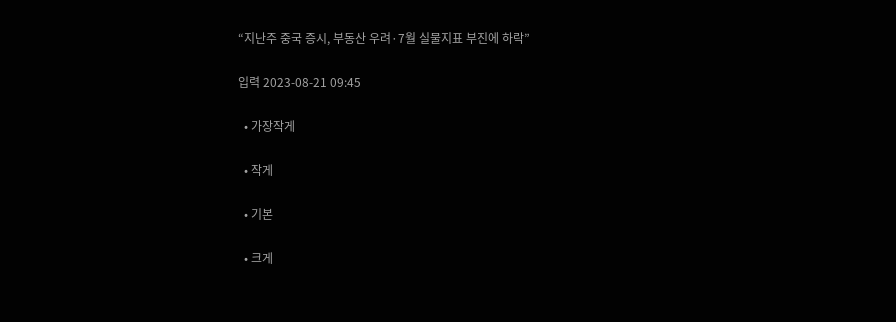“지난주 중국 증시, 부동산 우려·7월 실물지표 부진에 하락”

입력 2023-08-21 09:45

  • 가장작게

  • 작게

  • 기본

  • 크게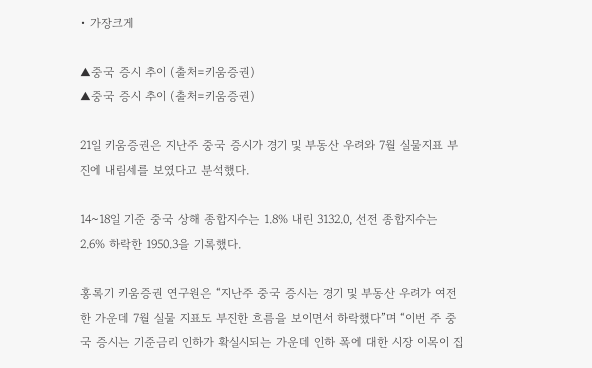• 가장크게

▲중국 증시 추이 (출처=키움증권)
▲중국 증시 추이 (출처=키움증권)

21일 키움증권은 지난주 중국 증시가 경기 및 부동산 우려와 7월 실물지표 부진에 내림세를 보였다고 분석했다.

14~18일 기준 중국 상해 종합지수는 1.8% 내린 3132.0, 선전 종합지수는 2.6% 하락한 1950.3을 기록했다.

홍록기 키움증권 연구원은 “지난주 중국 증시는 경기 및 부동산 우려가 여전한 가운데 7월 실물 지표도 부진한 흐름을 보이면서 하락했다”며 “이번 주 중국 증시는 기준금리 인하가 확실시되는 가운데 인하 폭에 대한 시장 이목이 집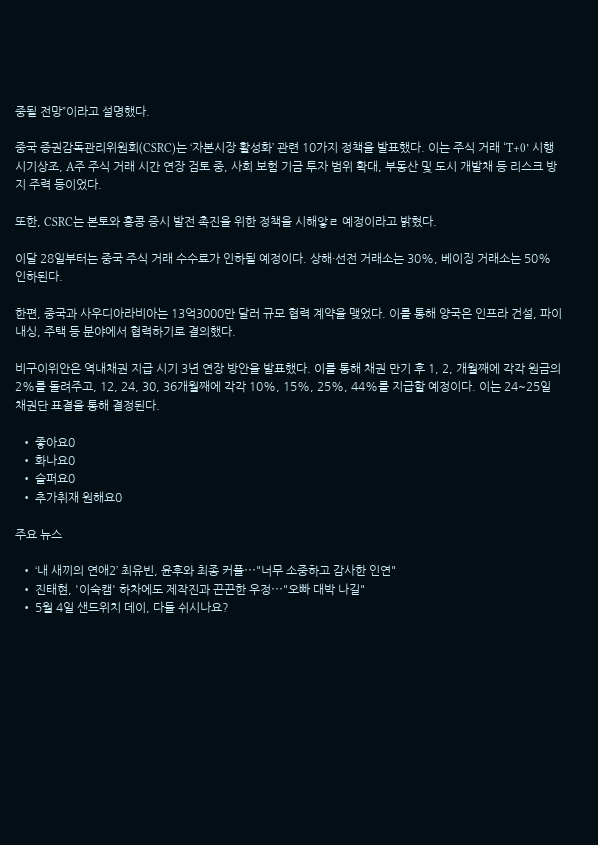중될 전망”이라고 설명했다.

중국 증권감독관리위원회(CSRC)는 ‘자본시장 활성화’ 관련 10가지 정책을 발표했다. 이는 주식 거래 ‘T+0’ 시행 시기상조, A주 주식 거래 시간 연장 검토 중, 사회 보험 기금 투자 범위 확대, 부동산 및 도시 개발채 등 리스크 방지 주력 등이었다.

또한, CSRC는 본토와 홍콩 증시 발전 촉진을 위한 정책을 시해앟ㄹ 예정이라고 밝혔다.

이달 28일부터는 중국 주식 거래 수수료가 인하될 예정이다. 상해·선전 거래소는 30%, 베이징 거래소는 50% 인하된다.

한편, 중국과 사우디아라비아는 13억3000만 달러 규모 협력 계약을 맺었다. 이를 통해 양국은 인프라 건설, 파이내싱, 주택 등 분야에서 협력하기로 결의했다.

비구이위안은 역내채권 지급 시기 3년 연장 방안을 발표했다. 이를 통해 채권 만기 후 1, 2, 개월째에 각각 원금의 2%를 돌려주고, 12, 24, 30, 36개월째에 각각 10%, 15%, 25%, 44%를 지급할 예정이다. 이는 24~25일 채권단 표결을 통해 결정된다.

  • 좋아요0
  • 화나요0
  • 슬퍼요0
  • 추가취재 원해요0

주요 뉴스

  • ‘내 새끼의 연애2’ 최유빈, 윤후와 최종 커플⋯"너무 소중하고 감사한 인연"
  • 진태현, '이숙캠' 하차에도 제작진과 끈끈한 우정⋯"오빠 대박 나길"
  • 5월 4일 샌드위치 데이, 다들 쉬시나요?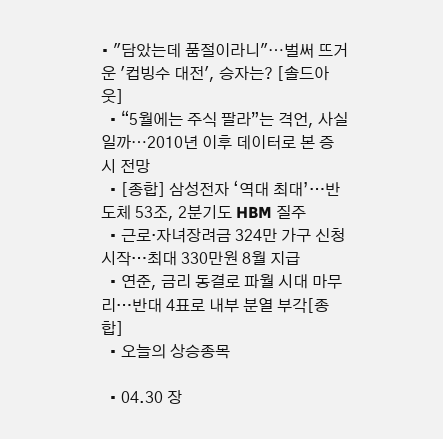• "담았는데 품절이라니"⋯벌써 뜨거운 '컵빙수 대전', 승자는? [솔드아웃]
  • “5월에는 주식 팔라”는 격언, 사실일까⋯2010년 이후 데이터로 본 증시 전망
  • [종합] 삼성전자 ‘역대 최대’…반도체 53조, 2분기도 HBM 질주
  • 근로·자녀장려금 324만 가구 신청 시작…최대 330만원 8월 지급
  • 연준, 금리 동결로 파월 시대 마무리…반대 4표로 내부 분열 부각[종합]
  • 오늘의 상승종목

  • 04.30 장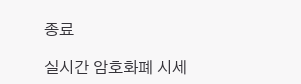종료

실시간 암호화폐 시세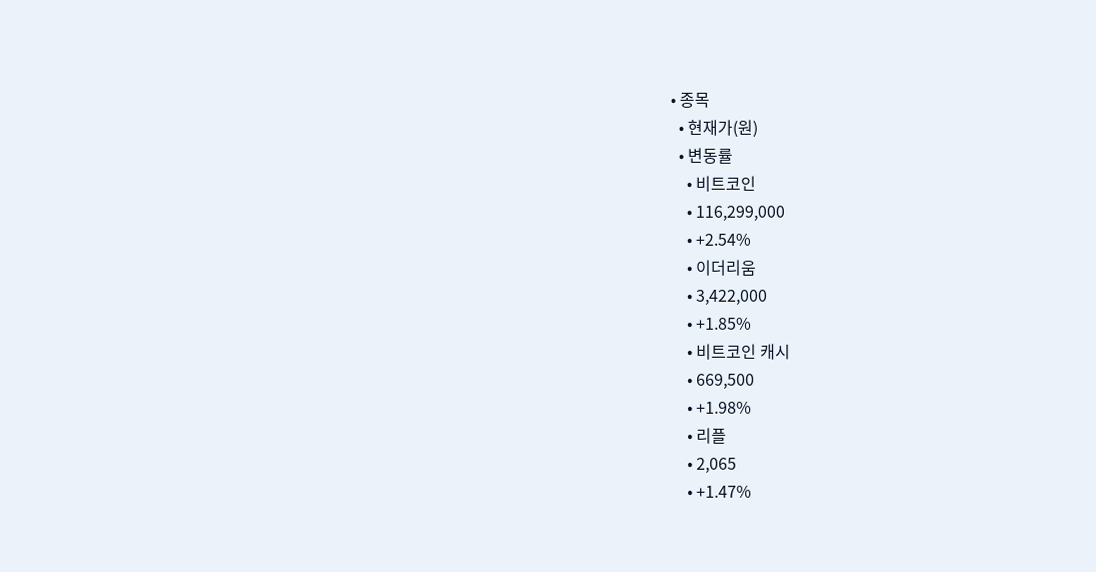• 종목
  • 현재가(원)
  • 변동률
    • 비트코인
    • 116,299,000
    • +2.54%
    • 이더리움
    • 3,422,000
    • +1.85%
    • 비트코인 캐시
    • 669,500
    • +1.98%
    • 리플
    • 2,065
    • +1.47%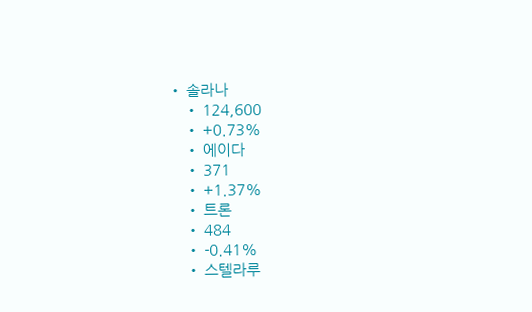• 솔라나
    • 124,600
    • +0.73%
    • 에이다
    • 371
    • +1.37%
    • 트론
    • 484
    • -0.41%
    • 스텔라루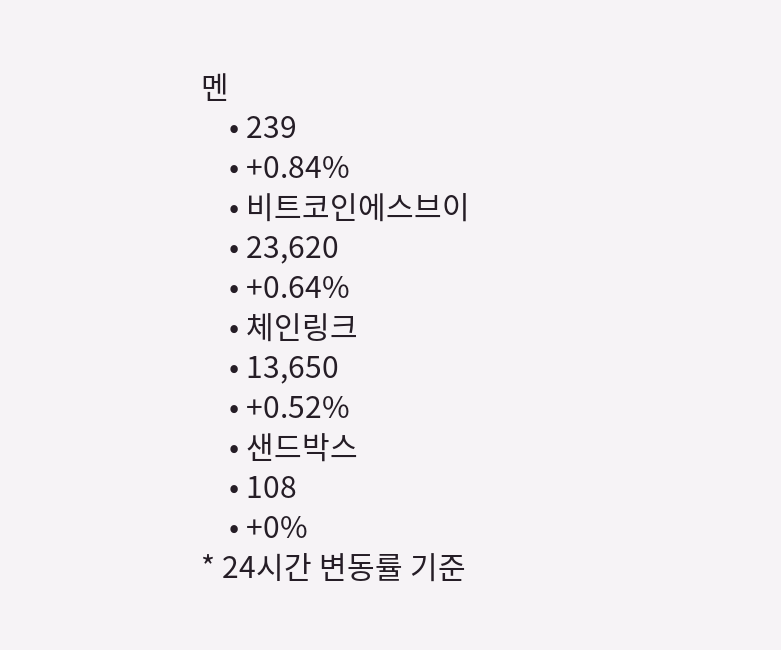멘
    • 239
    • +0.84%
    • 비트코인에스브이
    • 23,620
    • +0.64%
    • 체인링크
    • 13,650
    • +0.52%
    • 샌드박스
    • 108
    • +0%
* 24시간 변동률 기준